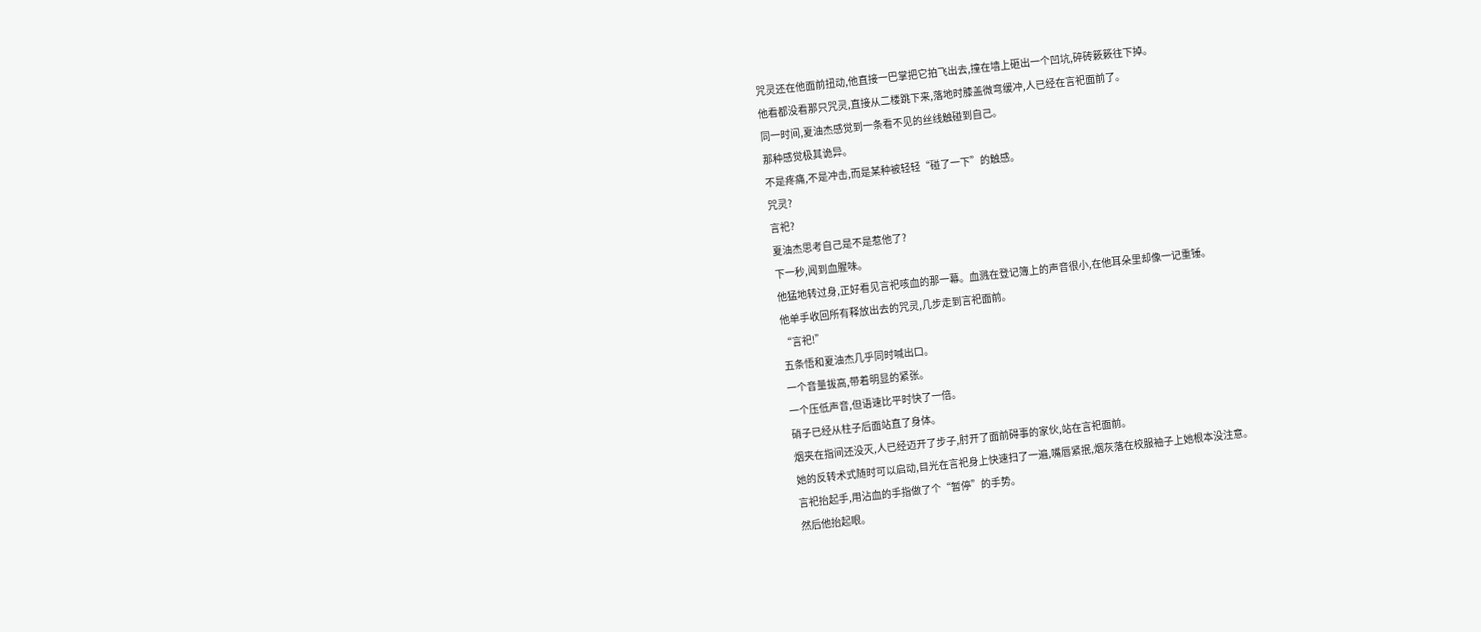咒灵还在他面前扭动,他直接一巴掌把它拍飞出去,撞在墙上砸出一个凹坑,碎砖簌簌往下掉。
他看都没看那只咒灵,直接从二楼跳下来,落地时膝盖微弯缓冲,人已经在言祀面前了。
同一时间,夏油杰感觉到一条看不见的丝线触碰到自己。
那种感觉极其诡异。
不是疼痛,不是冲击,而是某种被轻轻“碰了一下”的触感。
咒灵?
言祀?
夏油杰思考自己是不是惹他了?
下一秒,闻到血腥味。
他猛地转过身,正好看见言祀咳血的那一幕。血溅在登记簿上的声音很小,在他耳朵里却像一记重锤。
他单手收回所有释放出去的咒灵,几步走到言祀面前。
“言祀!”
五条悟和夏油杰几乎同时喊出口。
一个音量拔高,带着明显的紧张。
一个压低声音,但语速比平时快了一倍。
硝子已经从柱子后面站直了身体。
烟夹在指间还没灭,人已经迈开了步子,肘开了面前碍事的家伙,站在言祀面前。
她的反转术式随时可以启动,目光在言祀身上快速扫了一遍,嘴唇紧抿,烟灰落在校服袖子上她根本没注意。
言祀抬起手,用沾血的手指做了个“暂停”的手势。
然后他抬起眼。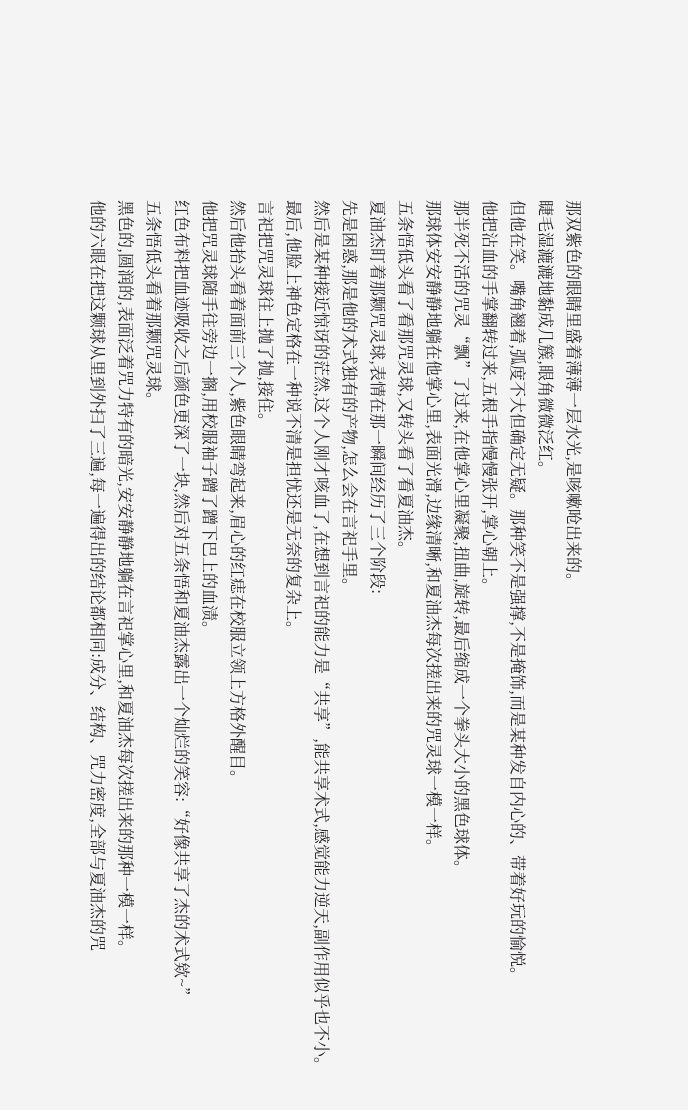那双紫色的眼睛里盛着薄薄一层水光,是咳嗽呛出来的。
睫毛湿漉漉地黏成几簇,眼角微微泛红。
但他在笑。嘴角翘着,弧度不大但确定无疑。那种笑不是强撑,不是掩饰,而是某种发自内心的、带着好玩的愉悦。
他把沾血的手掌翻转过来,五根手指慢慢张开,掌心朝上。
那半死不活的咒灵“飘”了过来,在他掌心里凝聚,扭曲,旋转,最后缩成一个拳头大小的黑色球体。
那球体安安静静地躺在他掌心里,表面光滑,边缘清晰,和夏油杰每次搓出来的咒灵球一模一样。
五条悟低头看了看那咒灵球,又转头看了看夏油杰。
夏油杰盯着那颗咒灵球,表情在那一瞬间经历了三个阶段:
先是困惑,那是他的术式独有的产物,怎么会在言祀手里。
然后是某种接近惊讶的茫然,这个人刚才咳血了,在想到言祀的能力是“共享”,能共享术式,感觉能力逆天,副作用似乎也不小。
最后,他脸上神色定格在一种说不清是担忧还是无奈的复杂上。
言祀把咒灵球往上抛了抛,接住。
然后他抬头看着面前三个人,紫色眼睛弯起来,眉心的红痣在校服立领上方格外醒目。
他把咒灵球随手往旁边一搁,用校服袖子蹭了蹭下巴上的血渍。
红色布料把血迹吸收之后颜色更深了一块,然后对五条悟和夏油杰露出一个灿烂的笑容:“好像共享了杰的术式欸~”
五条悟低头看着那颗咒灵球。
黑色的,圆润的,表面泛着咒力特有的暗光,安安静静地躺在言祀掌心里,和夏油杰每次搓出来的那种一模一样。
他的六眼在把这颗球从里到外扫了三遍,每一遍得出的结论都相同:成分、结构、咒力密度,全部与夏油杰的咒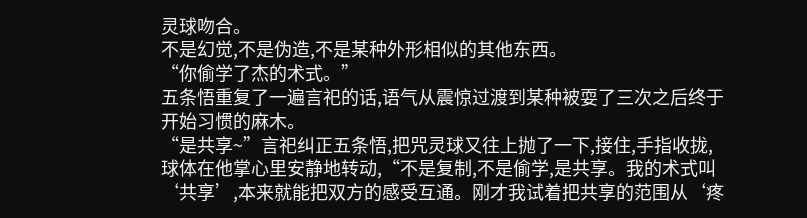灵球吻合。
不是幻觉,不是伪造,不是某种外形相似的其他东西。
“你偷学了杰的术式。”
五条悟重复了一遍言祀的话,语气从震惊过渡到某种被耍了三次之后终于开始习惯的麻木。
“是共享~”言祀纠正五条悟,把咒灵球又往上抛了一下,接住,手指收拢,球体在他掌心里安静地转动,“不是复制,不是偷学,是共享。我的术式叫‘共享’,本来就能把双方的感受互通。刚才我试着把共享的范围从‘疼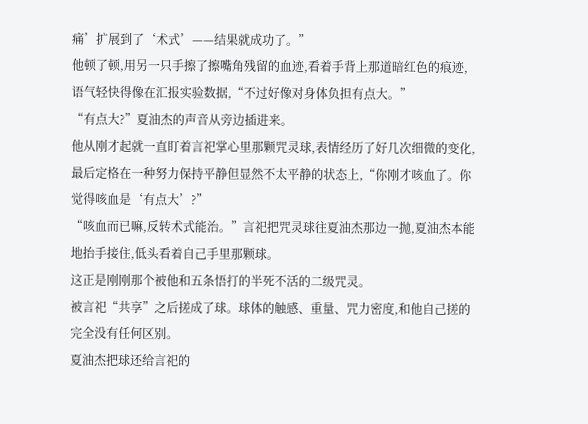痛’扩展到了‘术式’——结果就成功了。”
他顿了顿,用另一只手擦了擦嘴角残留的血迹,看着手背上那道暗红色的痕迹,语气轻快得像在汇报实验数据,“不过好像对身体负担有点大。”
“有点大?”夏油杰的声音从旁边插进来。
他从刚才起就一直盯着言祀掌心里那颗咒灵球,表情经历了好几次细微的变化,最后定格在一种努力保持平静但显然不太平静的状态上,“你刚才咳血了。你觉得咳血是‘有点大’?”
“咳血而已嘛,反转术式能治。”言祀把咒灵球往夏油杰那边一抛,夏油杰本能地抬手接住,低头看着自己手里那颗球。
这正是刚刚那个被他和五条悟打的半死不活的二级咒灵。
被言祀“共享”之后搓成了球。球体的触感、重量、咒力密度,和他自己搓的完全没有任何区别。
夏油杰把球还给言祀的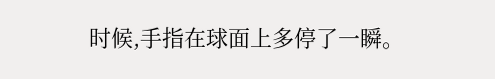时候,手指在球面上多停了一瞬。